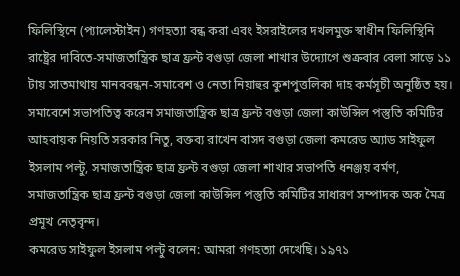ফিলিস্থিনে (প্যালেস্টাইন) গণহত্যা বন্ধ করা এবং ইসরাইলের দখলমুক্ত স্বাধীন ফিলিস্থিনি রাষ্ট্রের দাবিতে-সমাজতান্ত্রিক ছাত্র ফ্রন্ট বগুড়া জেলা শাখার উদ্যোগে শুক্রবার বেলা সাড়ে ১১ টায় সাতমাথায় মানববন্ধন-সমাবেশ ও নেতা নিয়াহুর কুশপুত্তলিকা দাহ কর্মসূচী অনুষ্ঠিত হয়। সমাবেশে সভাপতিত্ব করেন সমাজতান্ত্রিক ছাত্র ফ্রন্ট বগুড়া জেলা কাউন্সিল পস্তুতি কমিটির আহবায়ক নিয়তি সরকার নিতু, বক্তব্য রাখেন বাসদ বগুড়া জেলা কমরেড অ্যাড সাইফুল ইসলাম পল্টু, সমাজতান্ত্রিক ছাত্র ফ্রন্ট বগুড়া জেলা শাখার সভাপতি ধনঞ্জয় বর্মণ, সমাজতান্ত্রিক ছাত্র ফ্রন্ট বগুড়া জেলা কাউন্সিল পস্তুতি কমিটির সাধারণ সম্পাদক অক মৈত্র প্রমূখ নেতৃবৃন্দ।
কমরেড সাইফুল ইসলাম পল্টু বলেন: আমরা গণহত্যা দেখেছি। ১৯৭১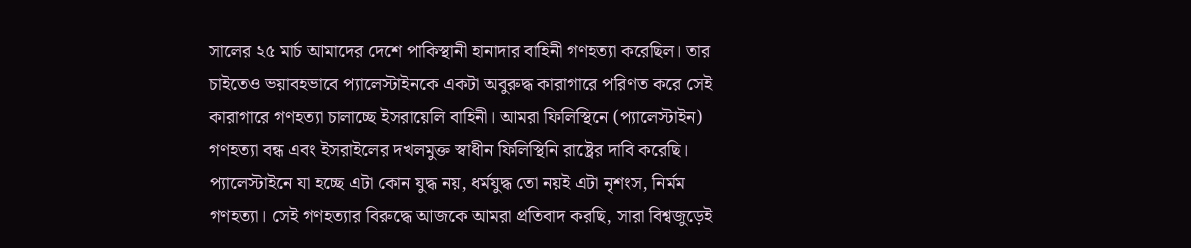সালের ২৫ মার্চ আমাদের দেশে পাকিস্থানী হানাদার বাহিনী গণহত্যা করেছিল। তার চাইতেও ভয়াবহভাবে প্যালেস্টাইনকে একটা অবুরুদ্ধ কারাগারে পরিণত করে সেই কারাগারে গণহত্যা চালাচ্ছে ইসরায়েলি বাহিনী। আমরা ফিলিস্থিনে (প্যালেস্টাইন) গণহত্যা বন্ধ এবং ইসরাইলের দখলমুক্ত স্বাধীন ফিলিস্থিনি রাষ্ট্রের দাবি করেছি। প্যালেস্টাইনে যা হচ্ছে এটা কোন যুদ্ধ নয়, ধর্মযুদ্ধ তো নয়ই এটা নৃশংস, নির্মম গণহত্যা। সেই গণহত্যার বিরুদ্ধে আজকে আমরা প্রতিবাদ করছি, সারা বিশ্বজুড়েই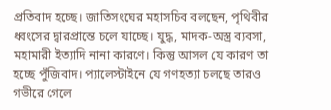প্রতিবাদ হচ্ছে। জাতিসংঘের মহাসচিব বলছেন, পৃথিবীর ধ্বংসের দ্বারপ্রান্তে চলে যাচ্ছে। যুদ্ধ, মাদক-অস্ত্র ব্যবসা, মহামারী ইত্যাদি নানা কারণে। কিন্তু আসল যে কারণ তা হচ্ছে পুঁজিবাদ। প্যালেস্টাইনে যে গণহত্যা চলছে তারও গভীরে গেলে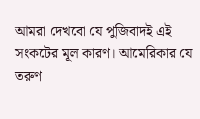আমরা দেখবো যে পুজিবাদই এই সংকটের মূল কারণ। আমেরিকার যে তরুণ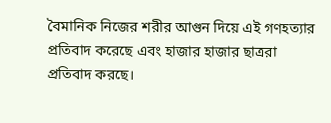বৈমানিক নিজের শরীর আগুন দিয়ে এই গণহত্যার প্রতিবাদ করেছে এবং হাজার হাজার ছাত্ররা প্রতিবাদ করছে।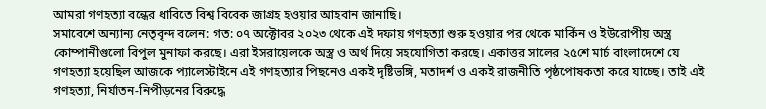আমরা গণহত্যা বন্ধের ধাবিতে বিশ্ব বিবেক জাগ্রহ হওয়ার আহবান জানাছি।
সমাবেশে অন্যান্য নেতৃবৃন্দ বলেন: গত: ০৭ অক্টোবর ২০২৩ থেকে এই দফায় গণহত্যা শুরু হওয়ার পর থেকে মার্কিন ও ইউরোপীয় অস্ত্র কোম্পানীগুলো বিপুল মুনাফা করছে। এরা ইসরায়েলকে অস্ত্র ও অর্থ দিয়ে সহযোগিতা করছে। একাত্তর সালের ২৫শে মার্চ বাংলাদেশে যে গণহত্যা হয়েছিল আজকে প্যালেস্টাইনে এই গণহত্যার পিছনেও একই দৃষ্টিভঙ্গি, মতাদর্শ ও একই রাজনীতি পৃষ্ঠপোষকতা করে যাচ্ছে। তাই এই গণহত্যা, নির্যাতন-নিপীড়নের বিরুদ্ধে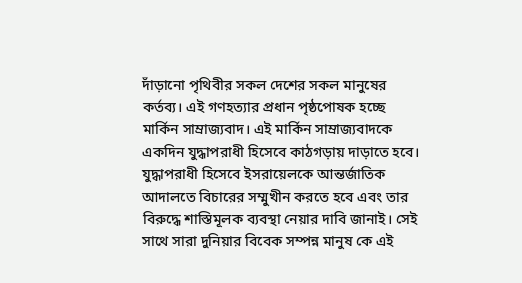দাঁড়ানো পৃথিবীর সকল দেশের সকল মানুষের কর্তব্য। এই গণহত্যার প্রধান পৃষ্ঠপোষক হচ্ছে মার্কিন সাম্রাজ্যবাদ। এই মার্কিন সাম্রাজ্যবাদকে একদিন যুদ্ধাপরাধী হিসেবে কাঠগড়ায় দাড়াতে হবে। যুদ্ধাপরাধী হিসেবে ইসরায়েলকে আন্তর্জাতিক আদালতে বিচারের সম্মুখীন করতে হবে এবং তার বিরুদ্ধে শাস্তিমূলক ব্যবস্থা নেয়ার দাবি জানাই। সেই সাথে সারা দুনিয়ার বিবেক সম্পন্ন মানুষ কে এই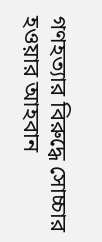গণহত্যার বিরুদ্ধে সোচ্চার হওয়ার আহবান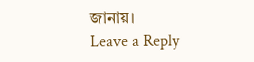জানায়।
Leave a Reply